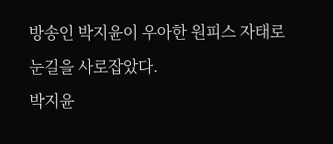방송인 박지윤이 우아한 원피스 자태로 눈길을 사로잡았다.
박지윤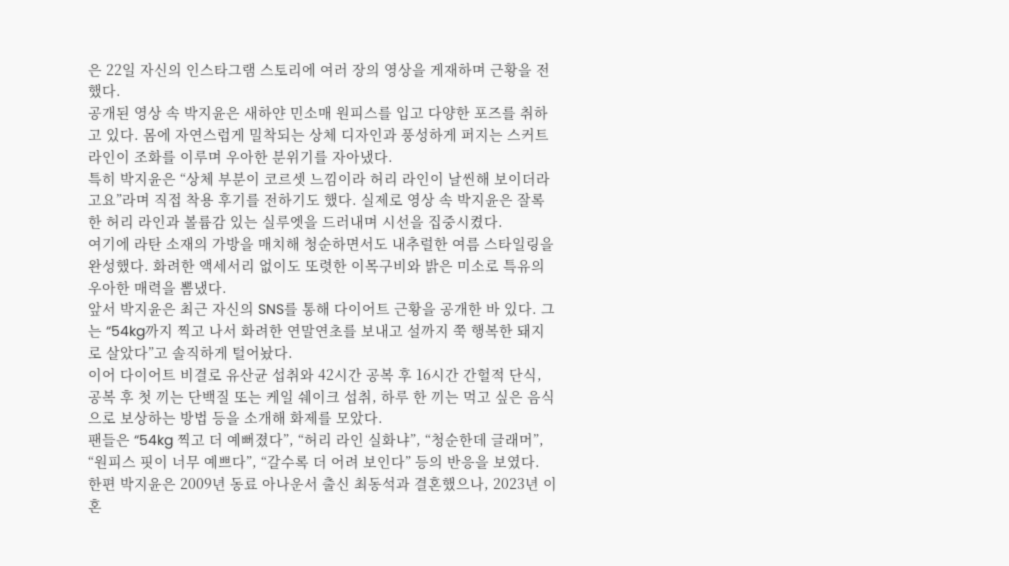은 22일 자신의 인스타그램 스토리에 여러 장의 영상을 게재하며 근황을 전했다.
공개된 영상 속 박지윤은 새하얀 민소매 원피스를 입고 다양한 포즈를 취하고 있다. 몸에 자연스럽게 밀착되는 상체 디자인과 풍성하게 퍼지는 스커트 라인이 조화를 이루며 우아한 분위기를 자아냈다.
특히 박지윤은 “상체 부분이 코르셋 느낌이라 허리 라인이 날씬해 보이더라고요”라며 직접 착용 후기를 전하기도 했다. 실제로 영상 속 박지윤은 잘록한 허리 라인과 볼륨감 있는 실루엣을 드러내며 시선을 집중시켰다.
여기에 라탄 소재의 가방을 매치해 청순하면서도 내추럴한 여름 스타일링을 완성했다. 화려한 액세서리 없이도 또렷한 이목구비와 밝은 미소로 특유의 우아한 매력을 뽐냈다.
앞서 박지윤은 최근 자신의 SNS를 통해 다이어트 근황을 공개한 바 있다. 그는 “54kg까지 찍고 나서 화려한 연말연초를 보내고 설까지 쭉 행복한 돼지로 살았다”고 솔직하게 털어놨다.
이어 다이어트 비결로 유산균 섭취와 42시간 공복 후 16시간 간헐적 단식, 공복 후 첫 끼는 단백질 또는 케일 쉐이크 섭취, 하루 한 끼는 먹고 싶은 음식으로 보상하는 방법 등을 소개해 화제를 모았다.
팬들은 “54kg 찍고 더 예뻐졌다”, “허리 라인 실화냐”, “청순한데 글래머”, “원피스 핏이 너무 예쁘다”, “갈수록 더 어려 보인다” 등의 반응을 보였다.
한편 박지윤은 2009년 동료 아나운서 출신 최동석과 결혼했으나, 2023년 이혼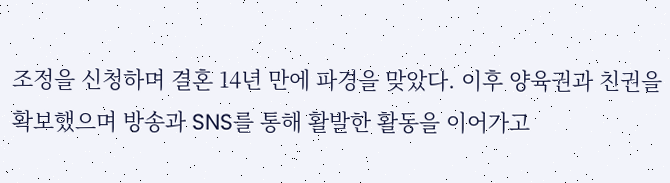조정을 신청하며 결혼 14년 만에 파경을 맞았다. 이후 양육권과 친권을 확보했으며 방송과 SNS를 통해 활발한 활동을 이어가고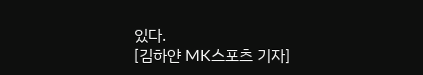있다.
[김하얀 MK스포츠 기자]